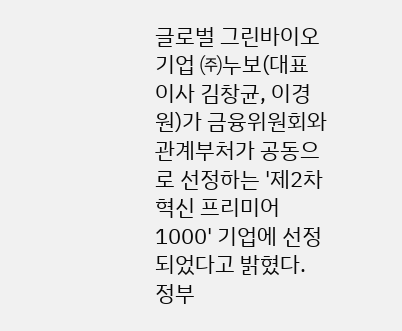글로벌 그린바이오기업 ㈜누보(대표이사 김창균, 이경원)가 금융위원회와 관계부처가 공동으로 선정하는 '제2차 혁신 프리미어 1000' 기업에 선정되었다고 밝혔다. 정부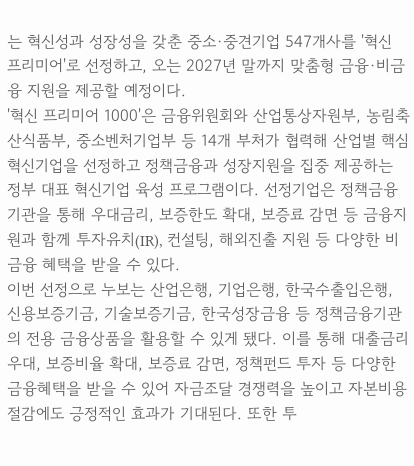는 혁신성과 성장성을 갖춘 중소·중견기업 547개사를 '혁신 프리미어'로 선정하고, 오는 2027년 말까지 맞춤형 금융·비금융 지원을 제공할 예정이다.
'혁신 프리미어 1000'은 금융위원회와 산업통상자원부, 농림축산식품부, 중소벤처기업부 등 14개 부처가 협력해 산업별 핵심 혁신기업을 선정하고 정책금융과 성장지원을 집중 제공하는 정부 대표 혁신기업 육성 프로그램이다. 선정기업은 정책금융기관을 통해 우대금리, 보증한도 확대, 보증료 감면 등 금융지원과 함께 투자유치(IR), 컨설팅, 해외진출 지원 등 다양한 비금융 혜택을 받을 수 있다.
이번 선정으로 누보는 산업은행, 기업은행, 한국수출입은행, 신용보증기금, 기술보증기금, 한국성장금융 등 정책금융기관의 전용 금융상품을 활용할 수 있게 됐다. 이를 통해 대출금리 우대, 보증비율 확대, 보증료 감면, 정책펀드 투자 등 다양한 금융혜택을 받을 수 있어 자금조달 경쟁력을 높이고 자본비용 절감에도 긍정적인 효과가 기대된다. 또한 투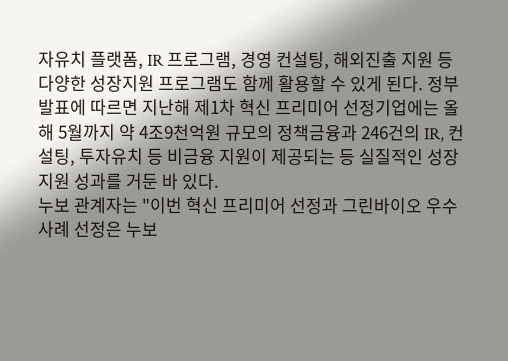자유치 플랫폼, IR 프로그램, 경영 컨설팅, 해외진출 지원 등 다양한 성장지원 프로그램도 함께 활용할 수 있게 된다. 정부 발표에 따르면 지난해 제1차 혁신 프리미어 선정기업에는 올해 5월까지 약 4조9천억원 규모의 정책금융과 246건의 IR, 컨설팅, 투자유치 등 비금융 지원이 제공되는 등 실질적인 성장지원 성과를 거둔 바 있다.
누보 관계자는 "이번 혁신 프리미어 선정과 그린바이오 우수사례 선정은 누보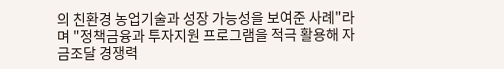의 친환경 농업기술과 성장 가능성을 보여준 사례"라며 "정책금융과 투자지원 프로그램을 적극 활용해 자금조달 경쟁력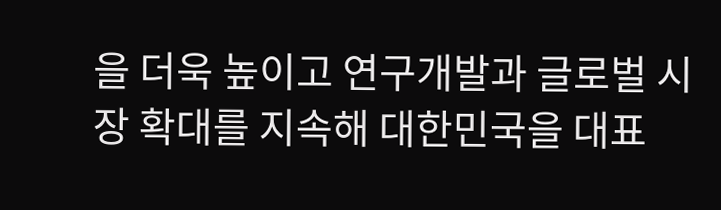을 더욱 높이고 연구개발과 글로벌 시장 확대를 지속해 대한민국을 대표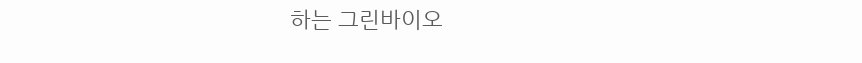하는 그린바이오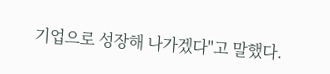기업으로 성장해 나가겠다"고 말했다.